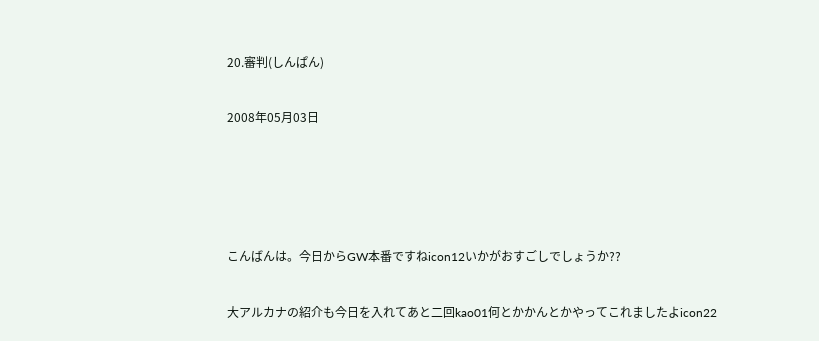20.審判(しんぱん)

2008年05月03日




こんばんは。今日からGW本番ですねicon12いかがおすごしでしょうか??

大アルカナの紹介も今日を入れてあと二回kao01何とかかんとかやってこれましたよicon22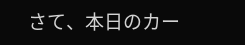さて、本日のカー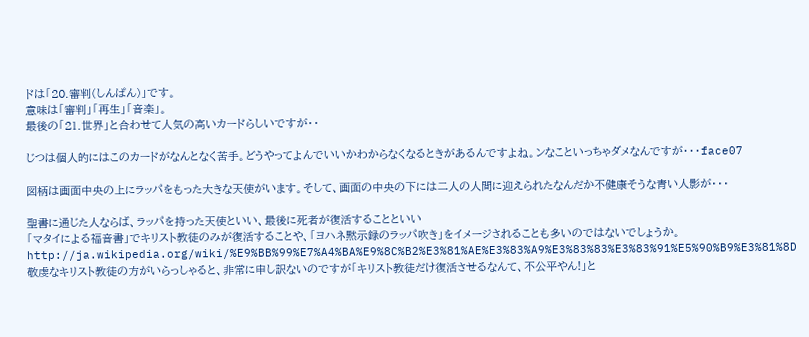ドは「20.審判(しんぱん)」です。
意味は「審判」「再生」「音楽」。
最後の「21.世界」と合わせて人気の高いカードらしいですが・・

じつは個人的にはこのカードがなんとなく苦手。どうやってよんでいいかわからなくなるときがあるんですよね。ンなこといっちゃダメなんですが・・・face07

図柄は画面中央の上にラッパをもった大きな天使がいます。そして、画面の中央の下には二人の人間に迎えられたなんだか不健康そうな青い人影が・・・

聖書に通じた人ならば、ラッパを持った天使といい、最後に死者が復活することといい
「マタイによる福音書」でキリスト教徒のみが復活することや、「ヨハネ黙示録のラッパ吹き」をイメージされることも多いのではないでしょうか。
http://ja.wikipedia.org/wiki/%E9%BB%99%E7%A4%BA%E9%8C%B2%E3%81%AE%E3%83%A9%E3%83%83%E3%83%91%E5%90%B9%E3%81%8D
敬虔なキリスト教徒の方がいらっしゃると、非常に申し訳ないのですが「キリスト教徒だけ復活させるなんて、不公平やん!」と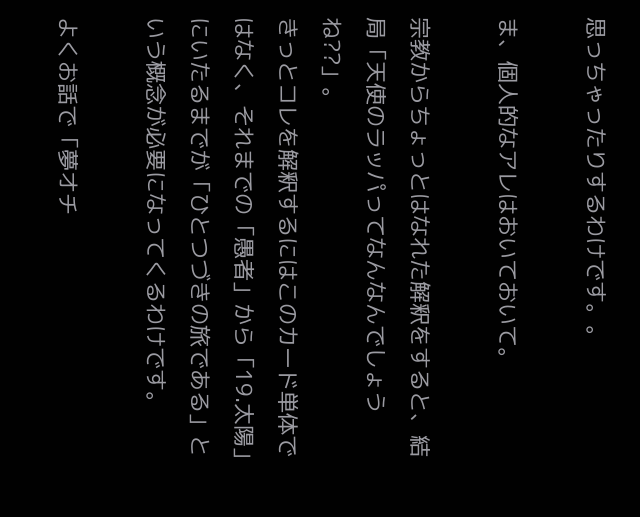思っちゃったりするわけです。。

ま、個人的なアレはおいておいて。

宗教からちょっとはなれた解釈をすると、結局「天使のラッパってなんなんでしょうね??」。
きっとコレを解釈するにはこのカード単体ではなく、それまでの「愚者」から「19.太陽」にいたるまでが「ひとつづきの旅である」という概念が必要になってくるわけです。

よくお話で「夢オチ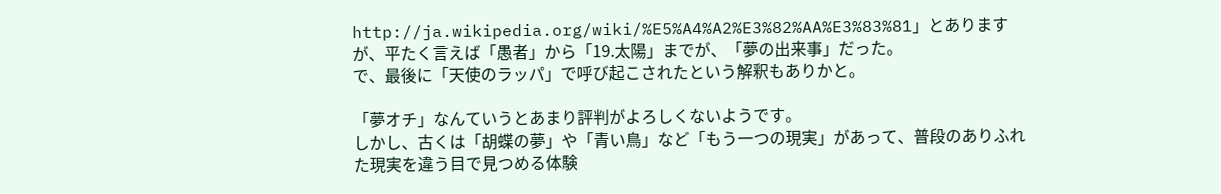http://ja.wikipedia.org/wiki/%E5%A4%A2%E3%82%AA%E3%83%81」とありますが、平たく言えば「愚者」から「19.太陽」までが、「夢の出来事」だった。
で、最後に「天使のラッパ」で呼び起こされたという解釈もありかと。

「夢オチ」なんていうとあまり評判がよろしくないようです。
しかし、古くは「胡蝶の夢」や「青い鳥」など「もう一つの現実」があって、普段のありふれた現実を違う目で見つめる体験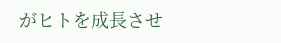がヒトを成長させ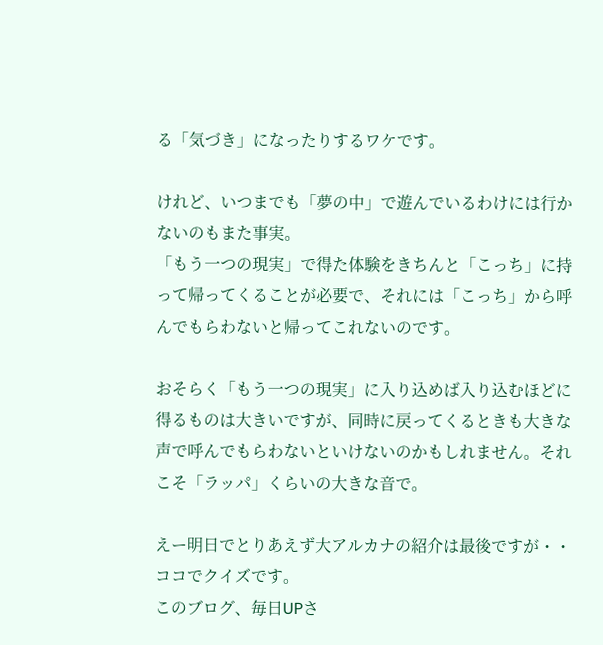る「気づき」になったりするワケです。

けれど、いつまでも「夢の中」で遊んでいるわけには行かないのもまた事実。
「もう一つの現実」で得た体験をきちんと「こっち」に持って帰ってくることが必要で、それには「こっち」から呼んでもらわないと帰ってこれないのです。

おそらく「もう一つの現実」に入り込めば入り込むほどに得るものは大きいですが、同時に戻ってくるときも大きな声で呼んでもらわないといけないのかもしれません。それこそ「ラッパ」くらいの大きな音で。

えー明日でとりあえず大アルカナの紹介は最後ですが・・
ココでクイズです。
このブログ、毎日UPさ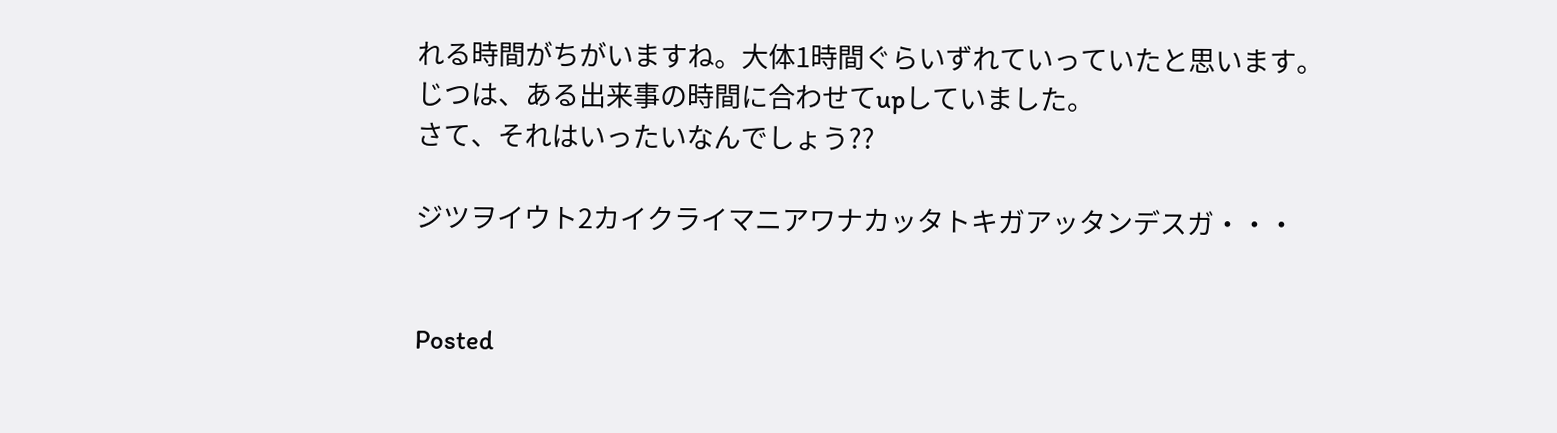れる時間がちがいますね。大体1時間ぐらいずれていっていたと思います。
じつは、ある出来事の時間に合わせてupしていました。
さて、それはいったいなんでしょう??

ジツヲイウト2カイクライマニアワナカッタトキガアッタンデスガ・・・


Posted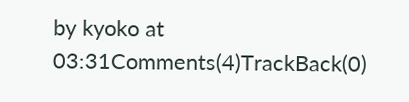by kyoko at 03:31Comments(4)TrackBack(0)